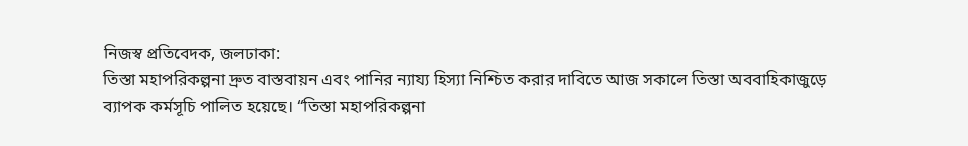নিজস্ব প্রতিবেদক, জলঢাকা:
তিস্তা মহাপরিকল্পনা দ্রুত বাস্তবায়ন এবং পানির ন্যায্য হিস্যা নিশ্চিত করার দাবিতে আজ সকালে তিস্তা অববাহিকাজুড়ে ব্যাপক কর্মসূচি পালিত হয়েছে। “তিস্তা মহাপরিকল্পনা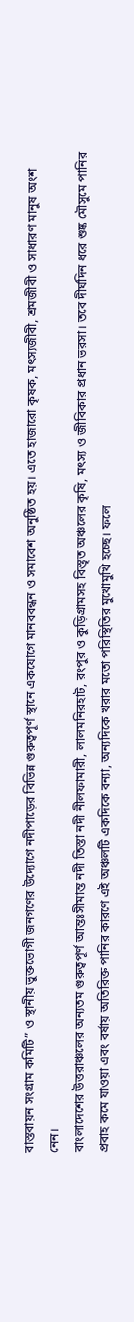বাস্তবায়ন সংগ্রাম কমিটি” ও স্থানীয় ভুক্তভোগী জনগণের উদ্যোগে নদীপাড়ের বিভিন্ন গুরুত্বপূর্ণ স্থানে একযোগে মানববন্ধন ও সমাবেশ অনুষ্ঠিত হয়। এতে হাজারো কৃষক, মৎস্যজীবী, শ্রমজীবী ও সাধারণ মানুষ অংশ নেন।
বাংলাদেশের উত্তরাঞ্চলের অন্যতম গুরুত্বপূর্ণ আন্তঃসীমান্ত নদী তিস্তা নদী নীলফামারী, লালমনিরহাট, রংপুর ও কুড়িগ্রামসহ বিস্তৃত অঞ্চলের কৃষি, মৎস্য ও জীবিকার প্রধান ভরসা। তবে দীর্ঘদিন ধরে শুষ্ক মৌসুমে পানির প্রবাহ কমে যাওয়া এবং বর্ষায় অতিরিক্ত পানির কারণে এই অঞ্চলটি একদিকে বন্যা, অন্যদিকে খরার মতো পরিস্থিতির মুখোমুখি হচ্ছে। ফলে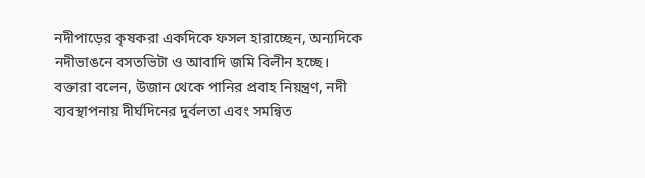নদীপাড়ের কৃষকরা একদিকে ফসল হারাচ্ছেন, অন্যদিকে নদীভাঙনে বসতভিটা ও আবাদি জমি বিলীন হচ্ছে।
বক্তারা বলেন, উজান থেকে পানির প্রবাহ নিয়ন্ত্রণ, নদী ব্যবস্থাপনায় দীর্ঘদিনের দুর্বলতা এবং সমন্বিত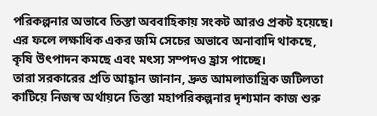পরিকল্পনার অভাবে তিস্তা অববাহিকায় সংকট আরও প্রকট হয়েছে। এর ফলে লক্ষাধিক একর জমি সেচের অভাবে অনাবাদি থাকছে, কৃষি উৎপাদন কমছে এবং মৎস্য সম্পদও হ্রাস পাচ্ছে।
তারা সরকারের প্রতি আহ্বান জানান, দ্রুত আমলাতান্ত্রিক জটিলতা কাটিয়ে নিজস্ব অর্থায়নে তিস্তা মহাপরিকল্পনার দৃশ্যমান কাজ শুরু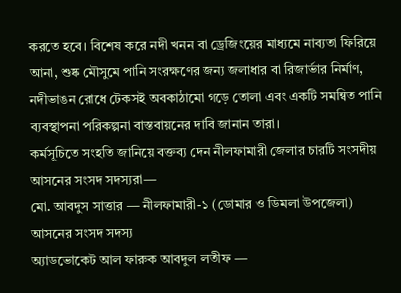করতে হবে। বিশেষ করে নদী খনন বা ড্রেজিংয়ের মাধ্যমে নাব্যতা ফিরিয়ে আনা, শুষ্ক মৌসুমে পানি সংরক্ষণের জন্য জলাধার বা রিজার্ভার নির্মাণ, নদীভাঙন রোধে টেকসই অবকাঠামো গড়ে তোলা এবং একটি সমন্বিত পানি ব্যবস্থাপনা পরিকল্পনা বাস্তবায়নের দাবি জানান তারা।
কর্মসূচিতে সংহতি জানিয়ে বক্তব্য দেন নীলফামারী জেলার চারটি সংসদীয় আসনের সংসদ সদস্যরা—
মো. আবদুস সাত্তার — নীলফামারী-১ (ডোমার ও ডিমলা উপজেলা) আসনের সংসদ সদস্য
অ্যাডভোকেট আল ফারুক আবদুল লতীফ —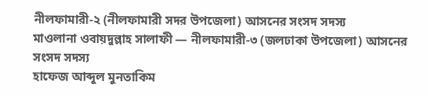নীলফামারী-২ (নীলফামারী সদর উপজেলা) আসনের সংসদ সদস্য
মাওলানা ওবায়দুল্লাহ সালাফী — নীলফামারী-৩ (জলঢাকা উপজেলা) আসনের সংসদ সদস্য
হাফেজ আব্দুল মুনতাকিম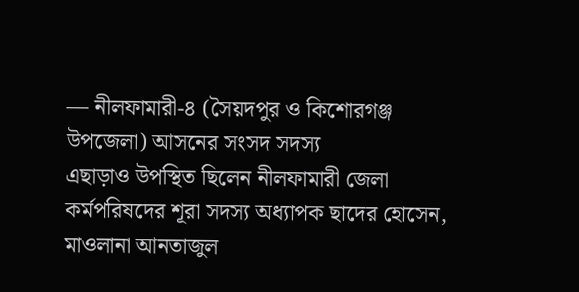— নীলফামারী-৪ (সৈয়দপুর ও কিশোরগঞ্জ উপজেলা) আসনের সংসদ সদস্য
এছাড়াও উপস্থিত ছিলেন নীলফামারী জেলা কর্মপরিষদের শূরা সদস্য অধ্যাপক ছাদের হোসেন, মাওলানা আনতাজুল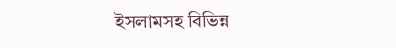ইসলামসহ বিভিন্ন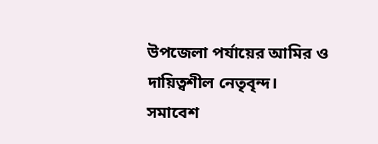উপজেলা পর্যায়ের আমির ও দায়িত্বশীল নেতৃবৃন্দ।
সমাবেশ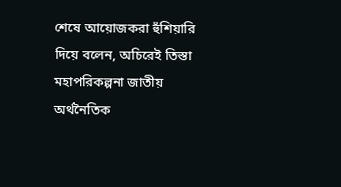শেষে আয়োজকরা হুঁশিয়ারি দিয়ে বলেন, অচিরেই তিস্তা মহাপরিকল্পনা জাতীয় অর্থনৈতিক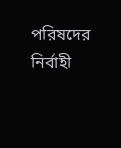পরিষদের নির্বাহী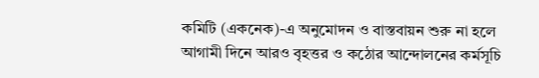কমিটি (একনেক)-এ অনুমোদন ও বাস্তবায়ন শুরু না হলে আগামী দিনে আরও বৃহত্তর ও কঠোর আন্দোলনের কর্মসূচি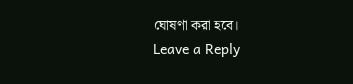ঘোষণা করা হবে।
Leave a Reply